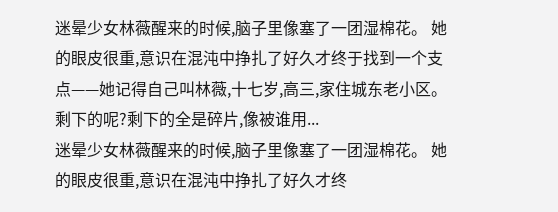迷晕少女林薇醒来的时候,脑子里像塞了一团湿棉花。 她的眼皮很重,意识在混沌中挣扎了好久才终于找到一个支点——她记得自己叫林薇,十七岁,高三,家住城东老小区。剩下的呢?剩下的全是碎片,像被谁用...
迷晕少女林薇醒来的时候,脑子里像塞了一团湿棉花。 她的眼皮很重,意识在混沌中挣扎了好久才终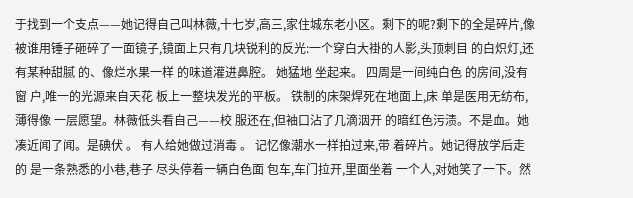于找到一个支点——她记得自己叫林薇,十七岁,高三,家住城东老小区。剩下的呢?剩下的全是碎片,像被谁用锤子砸碎了一面镜子,镜面上只有几块锐利的反光:一个穿白大褂的人影,头顶刺目 的白炽灯,还有某种甜腻 的、像烂水果一样 的味道灌进鼻腔。 她猛地 坐起来。 四周是一间纯白色 的房间,没有窗 户,唯一的光源来自天花 板上一整块发光的平板。 铁制的床架焊死在地面上,床 单是医用无纺布,薄得像 一层愿望。林薇低头看自己——校 服还在,但袖口沾了几滴洇开 的暗红色污渍。不是血。她 凑近闻了闻。是碘伏 。 有人给她做过消毒 。 记忆像潮水一样拍过来,带 着碎片。她记得放学后走的 是一条熟悉的小巷,巷子 尽头停着一辆白色面 包车,车门拉开,里面坐着 一个人,对她笑了一下。然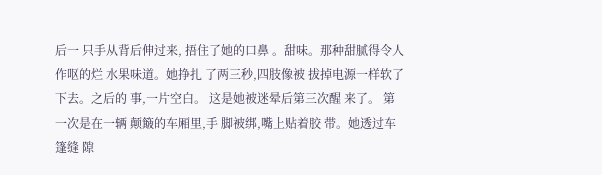后一 只手从背后伸过来, 捂住了她的口鼻 。甜味。那种甜腻得令人作呕的烂 水果味道。她挣扎 了两三秒,四肢像被 拔掉电源一样软了下去。之后的 事,一片空白。 这是她被迷晕后第三次醒 来了。 第一次是在一辆 颠簸的车厢里,手 脚被绑,嘴上贴着胶 带。她透过车篷缝 隙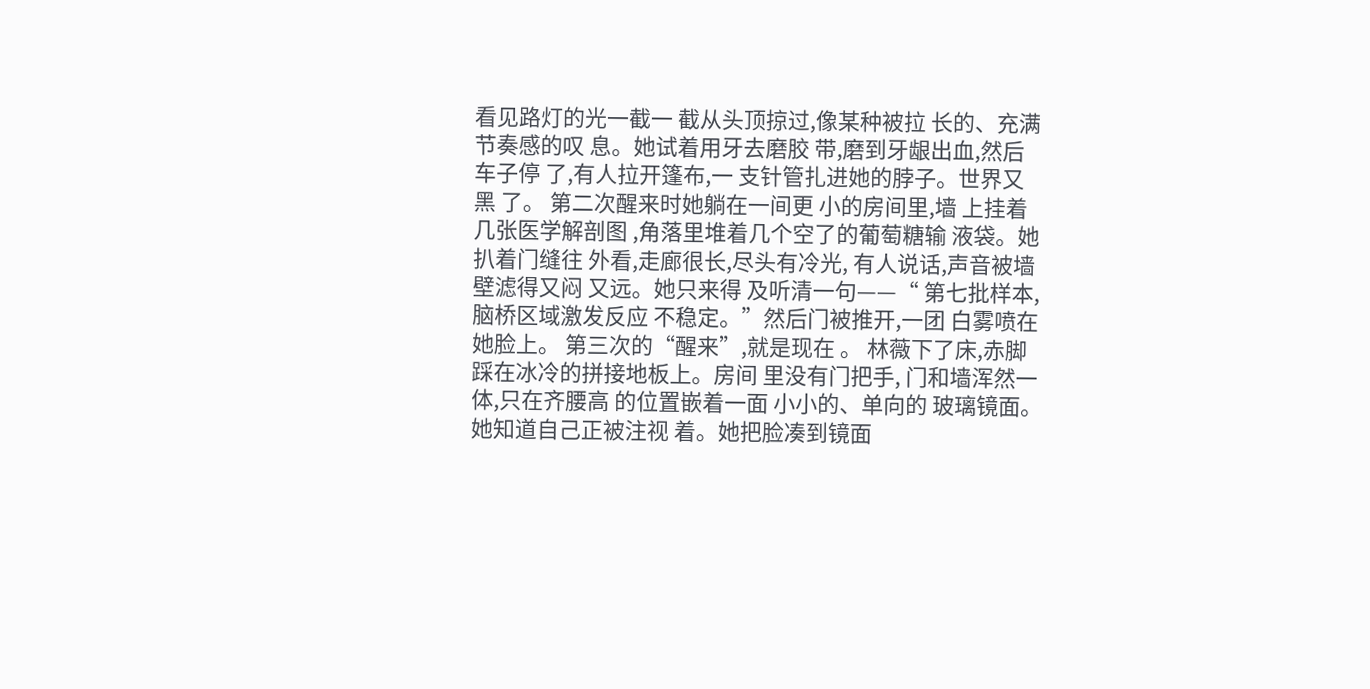看见路灯的光一截一 截从头顶掠过,像某种被拉 长的、充满节奏感的叹 息。她试着用牙去磨胶 带,磨到牙龈出血,然后车子停 了,有人拉开篷布,一 支针管扎进她的脖子。世界又黑 了。 第二次醒来时她躺在一间更 小的房间里,墙 上挂着几张医学解剖图 ,角落里堆着几个空了的葡萄糖输 液袋。她扒着门缝往 外看,走廊很长,尽头有冷光, 有人说话,声音被墙壁滤得又闷 又远。她只来得 及听清一句——“ 第七批样本,脑桥区域激发反应 不稳定。”然后门被推开,一团 白雾喷在她脸上。 第三次的“醒来”,就是现在 。 林薇下了床,赤脚 踩在冰冷的拼接地板上。房间 里没有门把手, 门和墙浑然一体,只在齐腰高 的位置嵌着一面 小小的、单向的 玻璃镜面。她知道自己正被注视 着。她把脸凑到镜面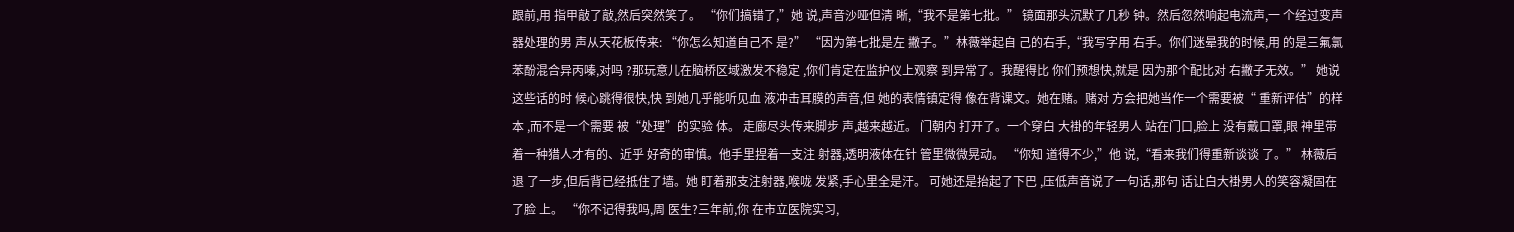跟前,用 指甲敲了敲,然后突然笑了。 “你们搞错了,”她 说,声音沙哑但清 晰,“我不是第七批。” 镜面那头沉默了几秒 钟。然后忽然响起电流声,一 个经过变声器处理的男 声从天花板传来: “你怎么知道自己不 是?” “因为第七批是左 撇子。”林薇举起自 己的右手,“我写字用 右手。你们迷晕我的时候,用 的是三氟氯苯酚混合异丙嗪,对吗 ?那玩意儿在脑桥区域激发不稳定 ,你们肯定在监护仪上观察 到异常了。我醒得比 你们预想快,就是 因为那个配比对 右撇子无效。” 她说这些话的时 候心跳得很快,快 到她几乎能听见血 液冲击耳膜的声音,但 她的表情镇定得 像在背课文。她在赌。赌对 方会把她当作一个需要被“ 重新评估”的样本 ,而不是一个需要 被“处理”的实验 体。 走廊尽头传来脚步 声,越来越近。 门朝内 打开了。一个穿白 大褂的年轻男人 站在门口,脸上 没有戴口罩,眼 神里带着一种猎人才有的、近乎 好奇的审慎。他手里捏着一支注 射器,透明液体在针 管里微微晃动。 “你知 道得不少,”他 说,“看来我们得重新谈谈 了。” 林薇后退 了一步,但后背已经抵住了墙。她 盯着那支注射器,喉咙 发紧,手心里全是汗。 可她还是抬起了下巴 ,压低声音说了一句话,那句 话让白大褂男人的笑容凝固在了脸 上。 “你不记得我吗,周 医生?三年前,你 在市立医院实习,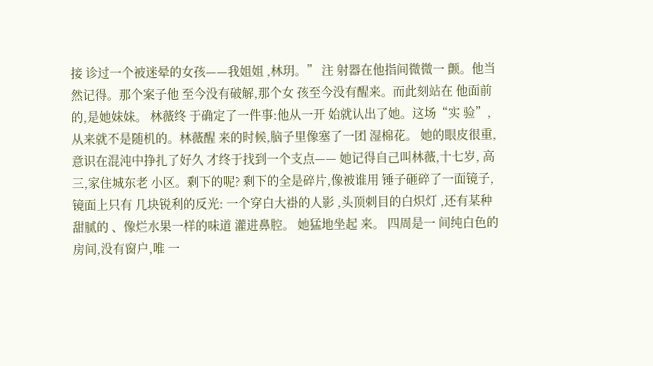接 诊过一个被迷晕的女孩——我姐姐 ,林玥。” 注 射器在他指间微微一 颤。他当然记得。那个案子他 至今没有破解,那个女 孩至今没有醒来。而此刻站在 他面前的,是她妹妹。 林薇终 于确定了一件事:他从一开 始就认出了她。这场“实 验”,从来就不是随机的。林薇醒 来的时候,脑子里像塞了一团 湿棉花。 她的眼皮很重, 意识在混沌中挣扎了好久 才终于找到一个支点—— 她记得自己叫林薇,十七岁, 高三,家住城东老 小区。剩下的呢? 剩下的全是碎片,像被谁用 锤子砸碎了一面镜子,镜面上只有 几块锐利的反光: 一个穿白大褂的人影 ,头顶刺目的白炽灯 ,还有某种甜腻的 、像烂水果一样的味道 灌进鼻腔。 她猛地坐起 来。 四周是一 间纯白色的房间,没有窗户,唯 一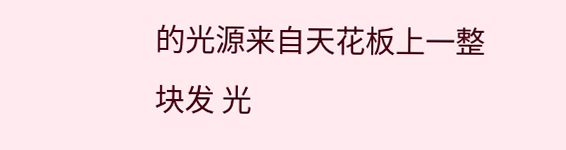的光源来自天花板上一整块发 光